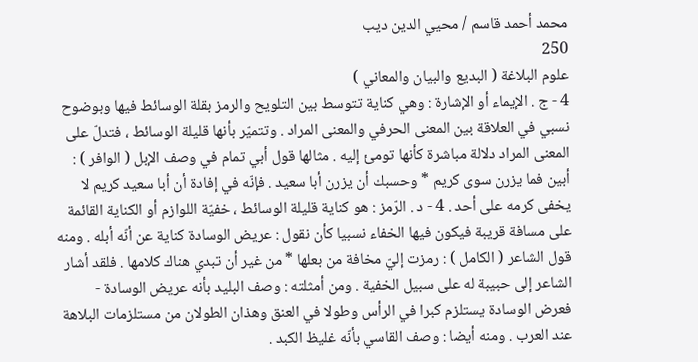محمد أحمد قاسم / محيي الدين ديب
250
علوم البلاغة ( البديع والبيان والمعاني )
4 - ج . الإيماء أو الإشارة : وهي كناية تتوسط بين التلويح والرمز بقلة الوسائط فيها وبوضوح نسبي في العلاقة بين المعنى الحرفي والمعنى المراد . وتتميّر بأنها قليلة الوسائط ، فتدلّ على المعنى المراد دلالة مباشرة كأنها تومئ إليه . مثالها قول أبي تمام في وصف الإبل ( الوافر ) : أبين فما يزرن سوى كريم * وحسبك أن يزرن أبا سعيد . فإنّه في إفادة أن أبا سعيد كريم لا يخفى كرمه على أحد . 4 - د . الرّمز : هو كناية قليلة الوسائط ، خفيّة اللوازم أو الكناية القائمة على مسافة قريبة فيكون فيها الخفاء نسبيا كأن نقول : عريض الوسادة كناية عن أنّه أبله . ومنه قول الشاعر ( الكامل ) : رمزت إليّ مخافة من بعلها * من غير أن تبدي هناك كلامها . فلقد أشار الشاعر إلى حبيبة له على سبيل الخفية . ومن أمثلته : وصف البليد بأنه عريض الوسادة - فعرض الوسادة يستلزم كبرا في الرأس وطولا في العنق وهذان الطولان من مستلزمات البلاهة عند العرب . ومنه أيضا : وصف القاسي بأنّه غليظ الكبد .